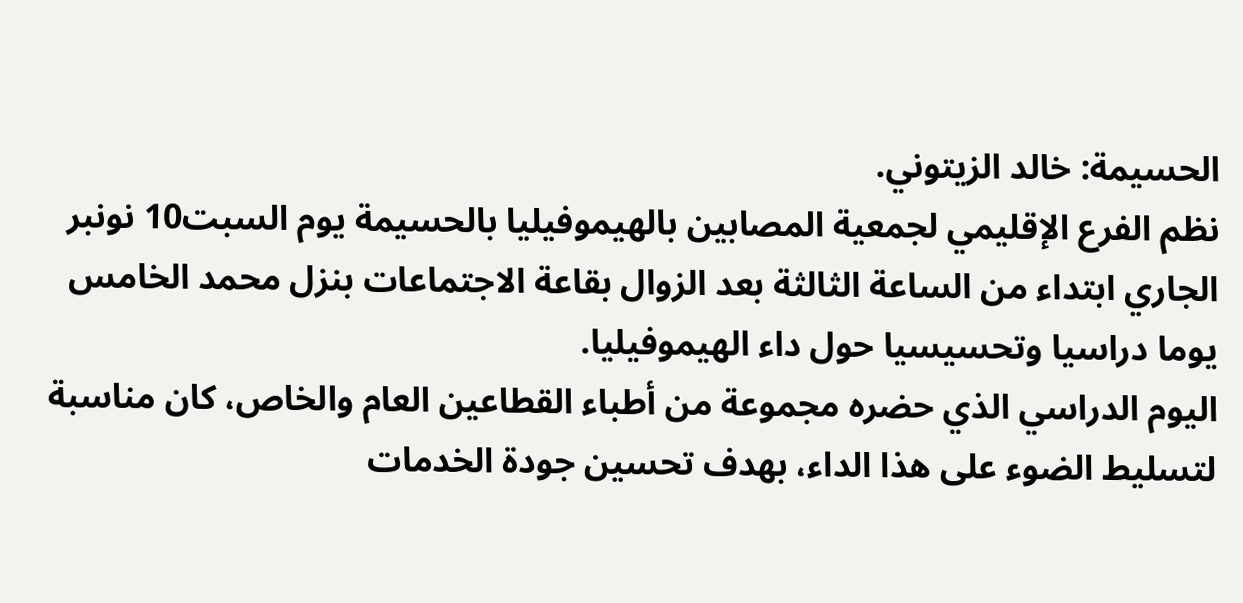الحسيمة: خالد الزيتوني.
نظم الفرع الإقليمي لجمعية المصابين بالهيموفيليا بالحسيمة يوم السبت10 نونبر الجاري ابتداء من الساعة الثالثة بعد الزوال بقاعة الاجتماعات بنزل محمد الخامس يوما دراسيا وتحسيسيا حول داء الهيموفيليا.
اليوم الدراسي الذي حضره مجموعة من أطباء القطاعين العام والخاص، كان مناسبة لتسليط الضوء على هذا الداء، بهدف تحسين جودة الخدمات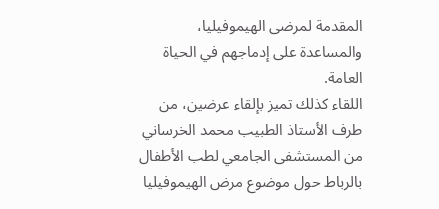المقدمة لمرضى الهيموفيليا، والمساعدة على إدماجهم في الحياة العامة.
اللقاء كذلك تميز بإلقاء عرضين، من طرف الأستاذ الطبيب محمد الخرساني من المستشفى الجامعي لطب الأطفال بالرباط حول موضوع مرض الهيموفيليا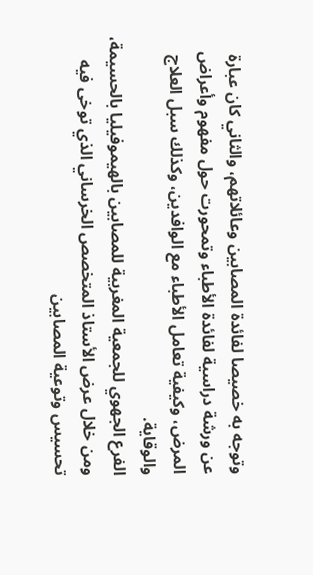وتوجه به خصيصا لفائدة المصابين وعائلاتهم، والثاني كان عبارة عن ورشة دراسية لفائدة الأطباء وتمحورت حول مفهوم وأعراض المرض، وكيفية تعامل الأطباء مع الوافدين، وكذلك سبل العلاج والوقاية.
الفرع الجهوي للجمعية المغربية للمصابين بالهيموفيليا بالحسيمة، ومن خلال عرض الأستاذ المتخصص الخرساني الذي توخى فيه تحسيس وتوعية المصابين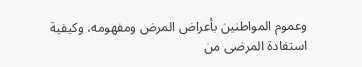وعموم المواطنين بأعراض المرض ومفهومه، وكيفية استفادة المرضى من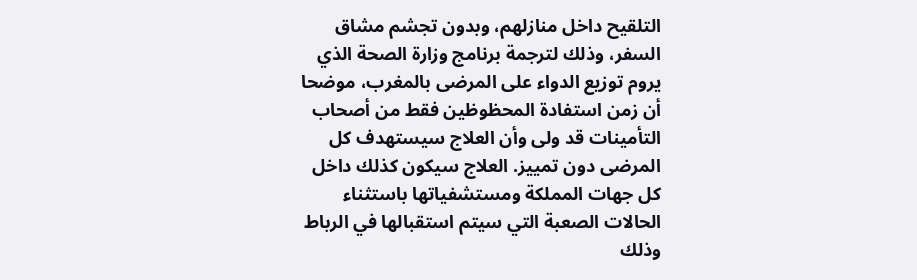التلقيح داخل منازلهم، وبدون تجشم مشاق السفر، وذلك لترجمة برنامج وزارة الصحة الذي يروم توزيع الدواء على المرضى بالمغرب، موضحا أن زمن استفادة المحظوظين فقط من أصحاب التأمينات قد ولى وأن العلاج سيستهدف كل المرضى دون تمييز. العلاج سيكون كذلك داخل كل جهات المملكة ومستشفياتها باستثناء الحالات الصعبة التي سيتم استقبالها في الرباط وذلك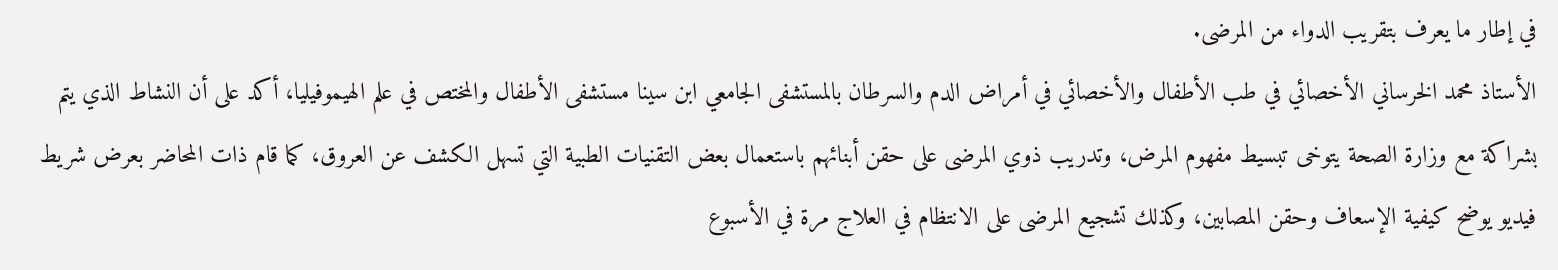في إطار ما يعرف بتقريب الدواء من المرضى.
الأستاذ محمد الخرساني الأخصائي في طب الأطفال والأخصائي في أمراض الدم والسرطان بالمستشفى الجامعي ابن سينا مستشفى الأطفال والمختص في علم الهيموفيليا، أكد على أن النشاط الذي يتم بشراكة مع وزارة الصحة يتوخى تبسيط مفهوم المرض، وتدريب ذوي المرضى على حقن أبنائهم باستعمال بعض التقنيات الطبية التي تسهل الكشف عن العروق، كما قام ذات المحاضر بعرض شريط فيديو يوضح كيفية الإسعاف وحقن المصابين، وكذلك تشجيع المرضى على الانتظام في العلاج مرة في الأسبوع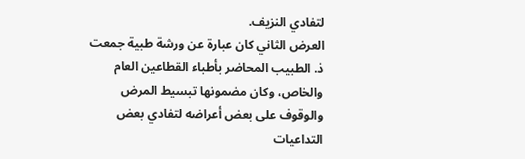لتفادي النزيف.
العرض الثاني كان عبارة عن ورشة طبية جمعت ذ. الطبيب المحاضر بأطباء القطاعين العام والخاص، وكان مضمونها تبسيط المرض والوقوف على بعض أعراضه لتفادي بعض التداعيات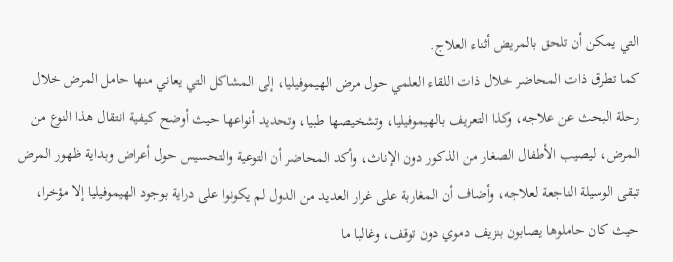التي يمكن أن تلحق بالمريض أثناء العلاج.
كما تطرق ذات المحاضر خلال ذات اللقاء العلمي حول مرض الهيموفيليا، إلى المشاكل التي يعاني منها حامل المرض خلال رحلة البحث عن علاجه، وكذا التعريف بالهيموفيليا، وتشخيصها طبيا، وتحديد أنواعها حيث أوضح كيفية انتقال هذا النوع من المرض، ليصيب الأطفال الصغار من الذكور دون الإناث، وأكد المحاضر أن التوعية والتحسيس حول أعراض وبداية ظهور المرض تبقى الوسيلة الناجعة لعلاجه، وأضاف أن المغاربة على غرار العديد من الدول لم يكونوا على دراية بوجود الهيموفيليا إلا مؤخرا، حيث كان حاملوها يصابون بنزيف دموي دون توقف، وغالبا ما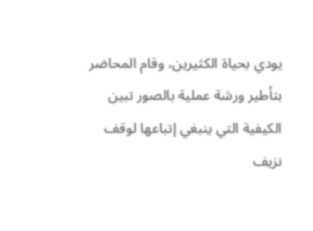يودي بحياة الكثيرين، وقام المحاضر بتأطير ورشة عملية بالصور تبين الكيفية التي ينبغي إتباعها لوقف نزيف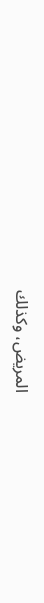المريض، وكذلك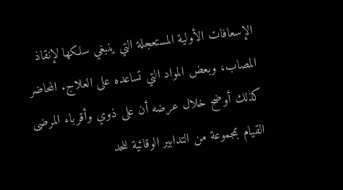الإسعافات الأولية المستعجلة التي ينبغي سلكها لإنقاذ المصاب، وبعض المواد التي تساعده على العلاج. المحاضر كذلك أوضح خلال عرضه أن على ذوي وأقرباء المرضى القيام بمجموعة من التدابير الوقائية للحد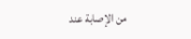من الإصابة عند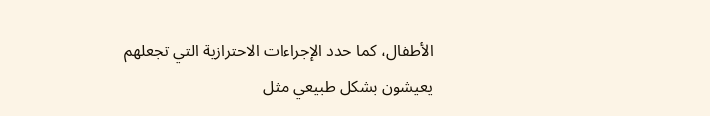الأطفال، كما حدد الإجراءات الاحترازية التي تجعلهم يعيشون بشكل طبيعي مثل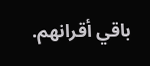باقي أقرانهم.